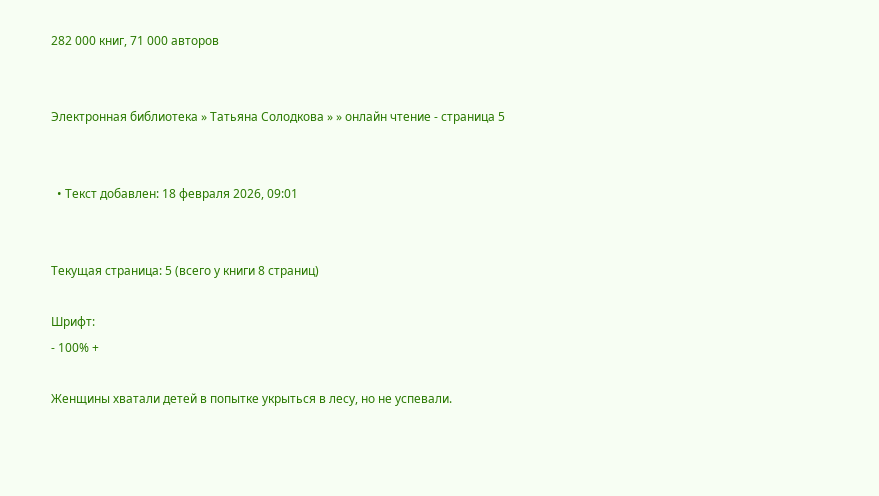282 000 книг, 71 000 авторов


Электронная библиотека » Татьяна Солодкова » » онлайн чтение - страница 5


  • Текст добавлен: 18 февраля 2026, 09:01


Текущая страница: 5 (всего у книги 8 страниц)

Шрифт:
- 100% +

Женщины хватали детей в попытке укрыться в лесу, но не успевали.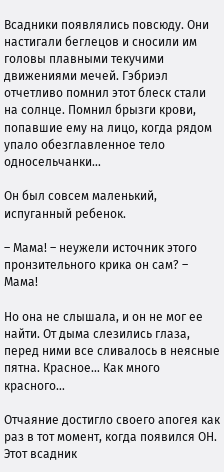Всадники появлялись повсюду. Они настигали беглецов и сносили им головы плавными текучими движениями мечей. Гэбриэл отчетливо помнил этот блеск стали на солнце. Помнил брызги крови, попавшие ему на лицо, когда рядом упало обезглавленное тело односельчанки…

Он был совсем маленький, испуганный ребенок.

– Мама! – неужели источник этого пронзительного крика он сам? – Мама!

Но она не слышала, и он не мог ее найти. От дыма слезились глаза, перед ними все сливалось в неясные пятна. Красное… Как много красного…

Отчаяние достигло своего апогея как раз в тот момент, когда появился ОН. Этот всадник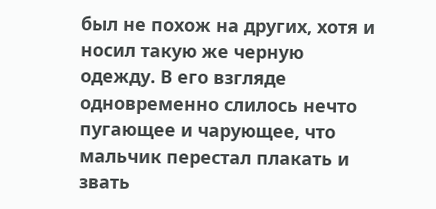был не похож на других, хотя и носил такую же черную одежду. В его взгляде одновременно слилось нечто пугающее и чарующее, что мальчик перестал плакать и звать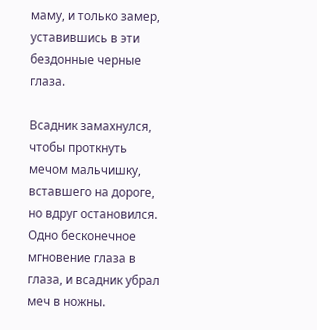маму, и только замер, уставившись в эти бездонные черные глаза.

Всадник замахнулся, чтобы проткнуть мечом мальчишку, вставшего на дороге, но вдруг остановился. Одно бесконечное мгновение глаза в глаза, и всадник убрал меч в ножны.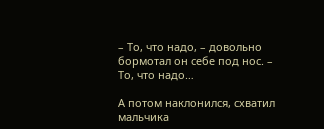– То, что надо, – довольно бормотал он себе под нос. – То, что надо…

А потом наклонился, схватил мальчика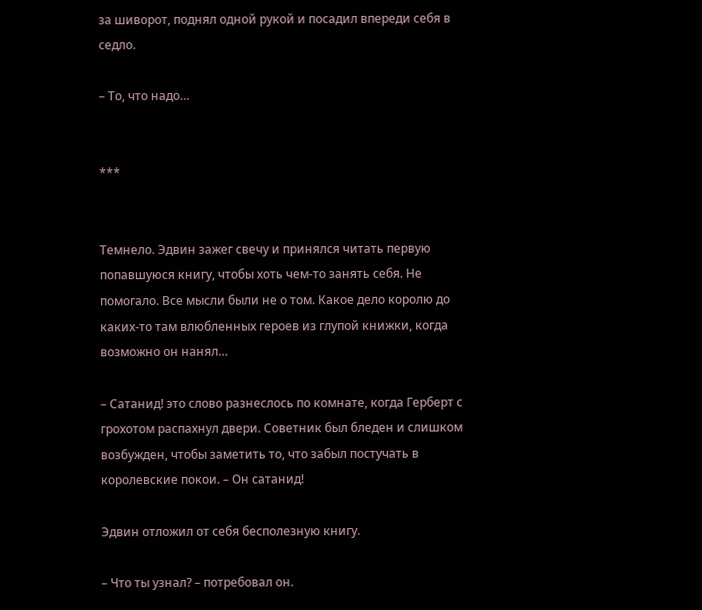за шиворот, поднял одной рукой и посадил впереди себя в седло.

– То, что надо…


***


Темнело. Эдвин зажег свечу и принялся читать первую попавшуюся книгу, чтобы хоть чем-то занять себя. Не помогало. Все мысли были не о том. Какое дело королю до каких-то там влюбленных героев из глупой книжки, когда возможно он нанял…

– Сатанид! это слово разнеслось по комнате, когда Герберт с грохотом распахнул двери. Советник был бледен и слишком возбужден, чтобы заметить то, что забыл постучать в королевские покои. – Он сатанид!

Эдвин отложил от себя бесполезную книгу.

– Что ты узнал? – потребовал он.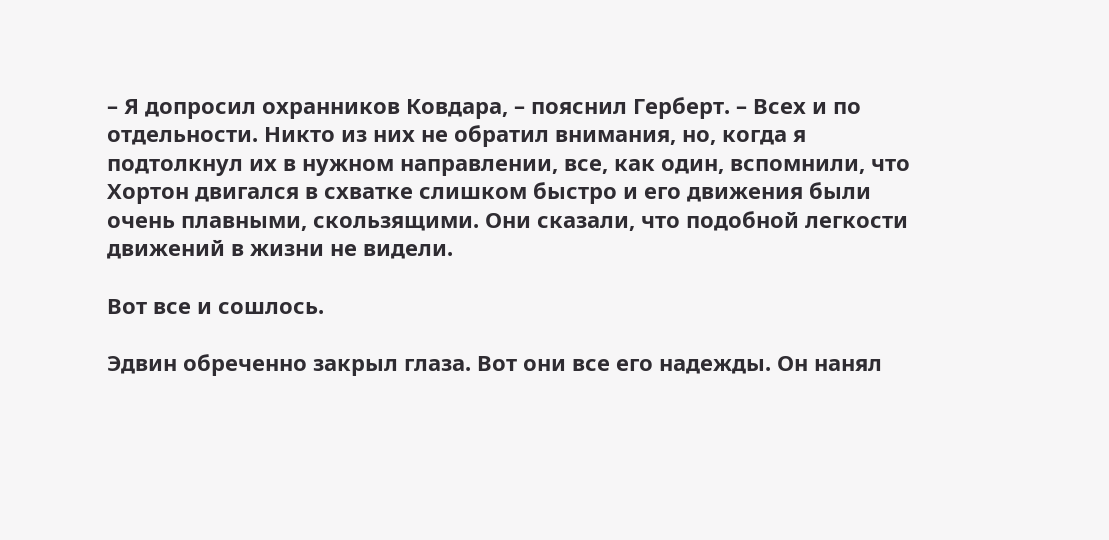– Я допросил охранников Ковдара, – пояснил Герберт. – Всех и по отдельности. Никто из них не обратил внимания, но, когда я подтолкнул их в нужном направлении, все, как один, вспомнили, что Хортон двигался в схватке слишком быстро и его движения были очень плавными, скользящими. Они сказали, что подобной легкости движений в жизни не видели.

Вот все и сошлось.

Эдвин обреченно закрыл глаза. Вот они все его надежды. Он нанял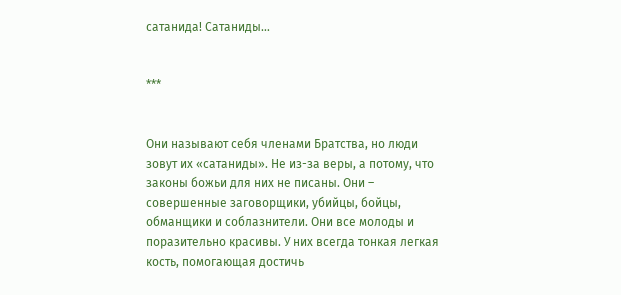сатанида! Сатаниды…


***


Они называют себя членами Братства, но люди зовут их «сатаниды». Не из-за веры, а потому, что законы божьи для них не писаны. Они – совершенные заговорщики, убийцы, бойцы, обманщики и соблазнители. Они все молоды и поразительно красивы. У них всегда тонкая легкая кость, помогающая достичь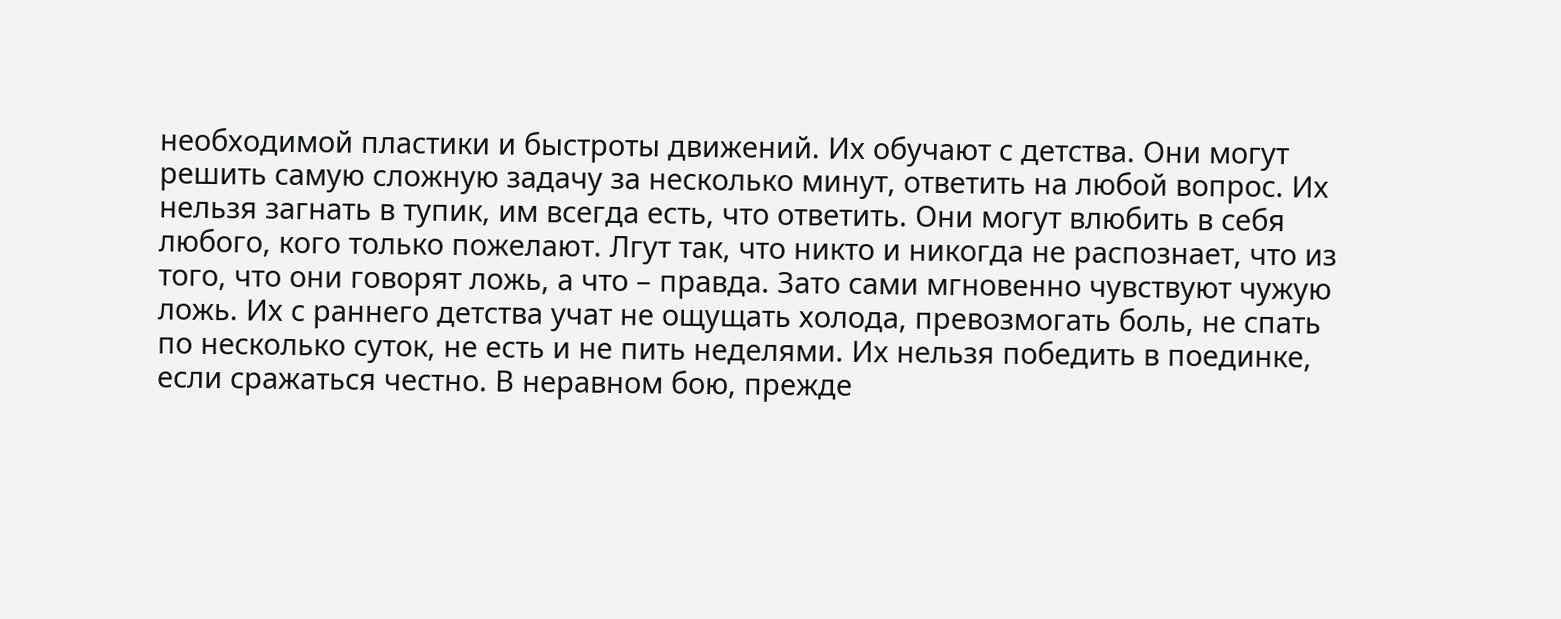необходимой пластики и быстроты движений. Их обучают с детства. Они могут решить самую сложную задачу за несколько минут, ответить на любой вопрос. Их нельзя загнать в тупик, им всегда есть, что ответить. Они могут влюбить в себя любого, кого только пожелают. Лгут так, что никто и никогда не распознает, что из того, что они говорят ложь, а что – правда. Зато сами мгновенно чувствуют чужую ложь. Их с раннего детства учат не ощущать холода, превозмогать боль, не спать по несколько суток, не есть и не пить неделями. Их нельзя победить в поединке, если сражаться честно. В неравном бою, прежде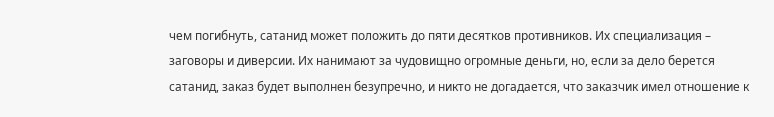чем погибнуть, сатанид может положить до пяти десятков противников. Их специализация – заговоры и диверсии. Их нанимают за чудовищно огромные деньги, но, если за дело берется сатанид, заказ будет выполнен безупречно, и никто не догадается, что заказчик имел отношение к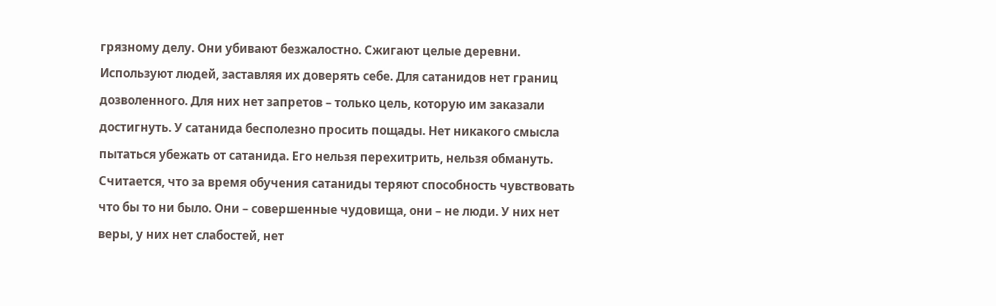грязному делу. Они убивают безжалостно. Сжигают целые деревни. Используют людей, заставляя их доверять себе. Для сатанидов нет границ дозволенного. Для них нет запретов – только цель, которую им заказали достигнуть. У сатанида бесполезно просить пощады. Нет никакого смысла пытаться убежать от сатанида. Его нельзя перехитрить, нельзя обмануть. Считается, что за время обучения сатаниды теряют способность чувствовать что бы то ни было. Они – совершенные чудовища, они – не люди. У них нет веры, у них нет слабостей, нет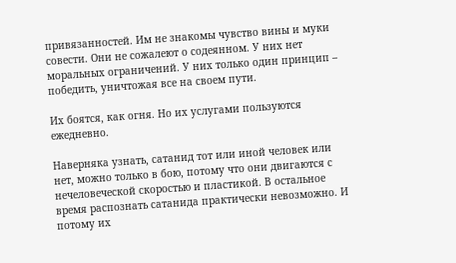привязанностей. Им не знакомы чувство вины и муки совести. Они не сожалеют о содеянном. У них нет моральных ограничений. У них только один принцип – победить, уничтожая все на своем пути.

Их боятся, как огня. Но их услугами пользуются ежедневно.

Наверняка узнать, сатанид тот или иной человек или нет, можно только в бою, потому что они двигаются с нечеловеческой скоростью и пластикой. В остальное время распознать сатанида практически невозможно. И потому их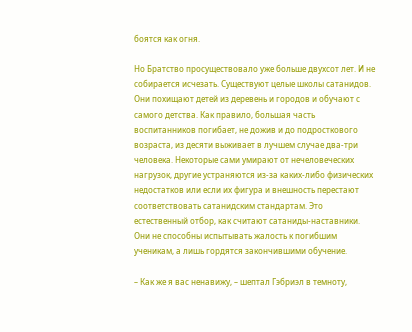боятся как огня.

Но Братство просуществовало уже больше двухсот лет. И не собирается исчезать. Существуют целые школы сатанидов. Они похищают детей из деревень и городов и обучают с самого детства. Как правило, большая часть воспитанников погибает, не дожив и до подросткового возраста, из десяти выживает в лучшем случае два-три человека. Некоторые сами умирают от нечеловеческих нагрузок, другие устраняются из-за каких-либо физических недостатков или если их фигура и внешность перестают соответствовать сатанидским стандартам. Это естественный отбор, как считают сатаниды-наставники. Они не способны испытывать жалость к погибшим ученикам, а лишь гордятся закончившими обучение.

– Как же я вас ненавижу, – шептал Гэбриэл в темноту,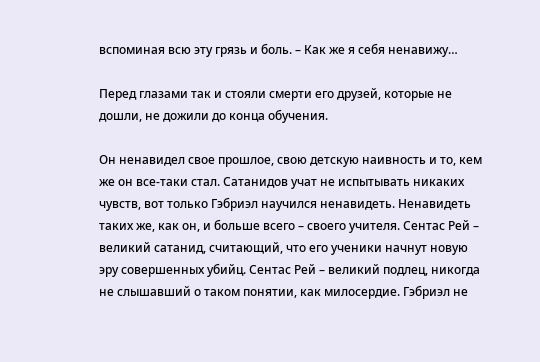вспоминая всю эту грязь и боль. – Как же я себя ненавижу…

Перед глазами так и стояли смерти его друзей, которые не дошли, не дожили до конца обучения.

Он ненавидел свое прошлое, свою детскую наивность и то, кем же он все-таки стал. Сатанидов учат не испытывать никаких чувств, вот только Гэбриэл научился ненавидеть. Ненавидеть таких же, как он, и больше всего – своего учителя. Сентас Рей – великий сатанид, считающий, что его ученики начнут новую эру совершенных убийц. Сентас Рей – великий подлец, никогда не слышавший о таком понятии, как милосердие. Гэбриэл не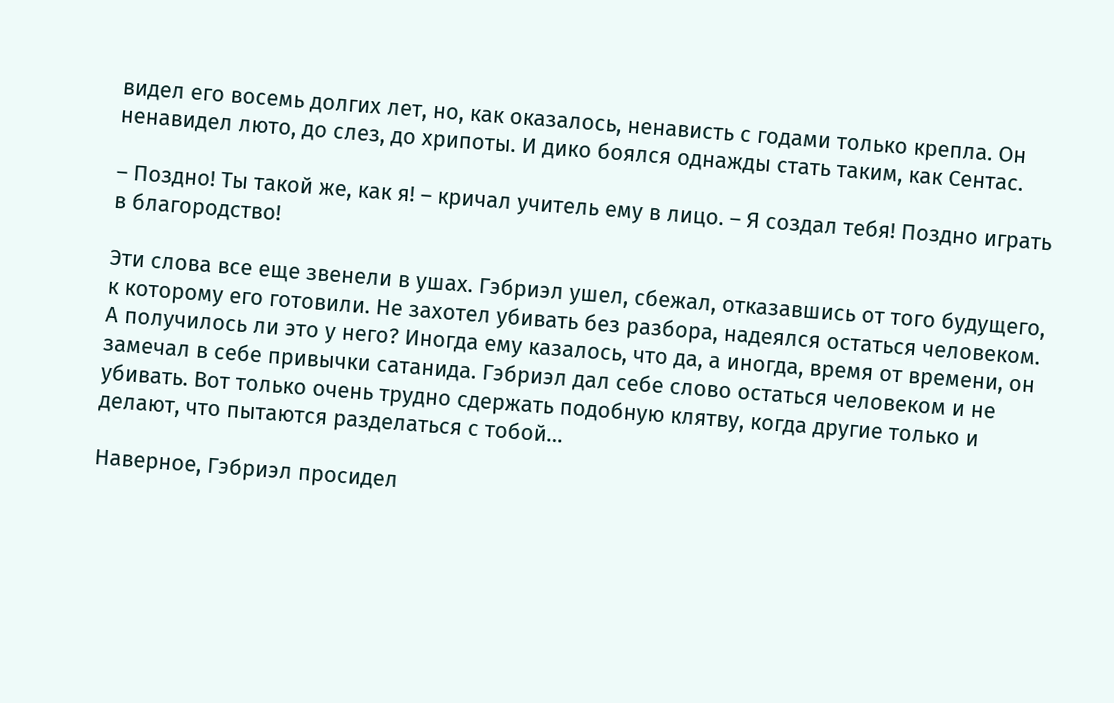видел его восемь долгих лет, но, как оказалось, ненависть с годами только крепла. Он ненавидел люто, до слез, до хрипоты. И дико боялся однажды стать таким, как Сентас.

– Поздно! Ты такой же, как я! – кричал учитель ему в лицо. – Я создал тебя! Поздно играть в благородство!

Эти слова все еще звенели в ушах. Гэбриэл ушел, сбежал, отказавшись от того будущего, к которому его готовили. Не захотел убивать без разбора, надеялся остаться человеком. А получилось ли это у него? Иногда ему казалось, что да, а иногда, время от времени, он замечал в себе привычки сатанида. Гэбриэл дал себе слово остаться человеком и не убивать. Вот только очень трудно сдержать подобную клятву, когда другие только и делают, что пытаются разделаться с тобой…

Наверное, Гэбриэл просидел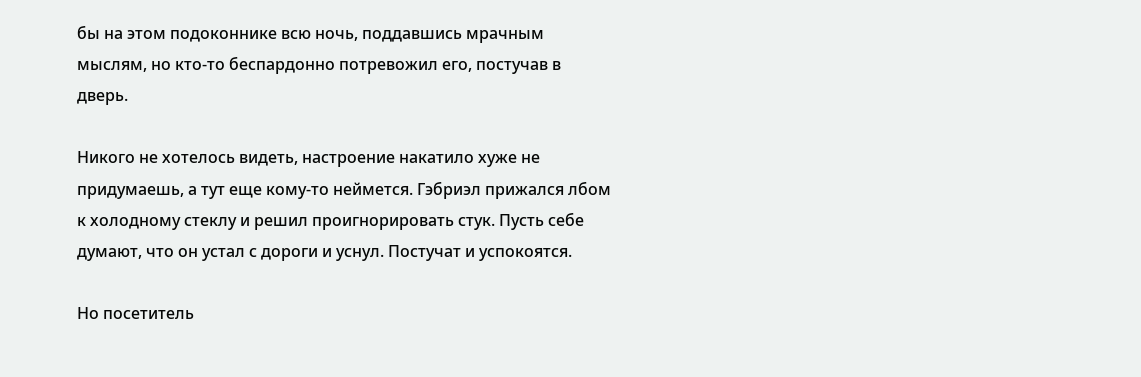бы на этом подоконнике всю ночь, поддавшись мрачным мыслям, но кто-то беспардонно потревожил его, постучав в дверь.

Никого не хотелось видеть, настроение накатило хуже не придумаешь, а тут еще кому-то неймется. Гэбриэл прижался лбом к холодному стеклу и решил проигнорировать стук. Пусть себе думают, что он устал с дороги и уснул. Постучат и успокоятся.

Но посетитель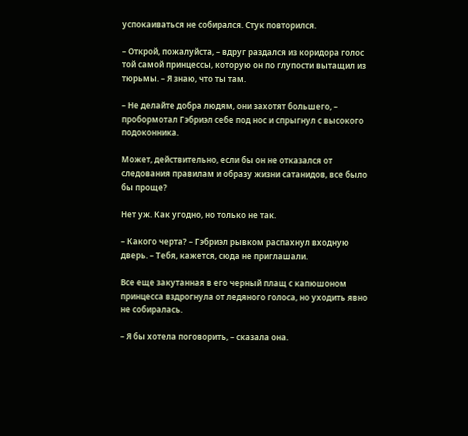успокаиваться не собирался. Стук повторился.

– Открой, пожалуйста, – вдруг раздался из коридора голос той самой принцессы, которую он по глупости вытащил из тюрьмы. – Я знаю, что ты там.

– Не делайте добра людям, они захотят большего, – пробормотал Гэбриэл себе под нос и спрыгнул с высокого подоконника.

Может, действительно, если бы он не отказался от следования правилам и образу жизни сатанидов, все было бы проще?

Нет уж. Как угодно, но только не так.

– Какого черта? – Гэбриэл рывком распахнул входную дверь. – Тебя, кажется, сюда не приглашали.

Все еще закутанная в его черный плащ с капюшоном принцесса вздрогнула от ледяного голоса, но уходить явно не собиралась.

– Я бы хотела поговорить, – сказала она.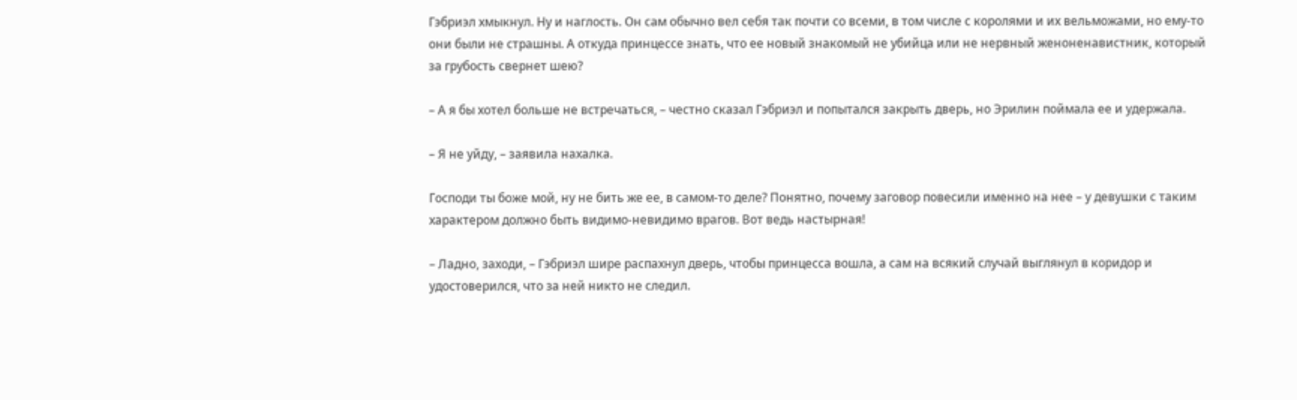Гэбриэл хмыкнул. Ну и наглость. Он сам обычно вел себя так почти со всеми, в том числе с королями и их вельможами, но ему-то они были не страшны. А откуда принцессе знать, что ее новый знакомый не убийца или не нервный женоненавистник, который за грубость свернет шею?

– А я бы хотел больше не встречаться, – честно сказал Гэбриэл и попытался закрыть дверь, но Эрилин поймала ее и удержала.

– Я не уйду, – заявила нахалка.

Господи ты боже мой, ну не бить же ее, в самом-то деле? Понятно, почему заговор повесили именно на нее – у девушки с таким характером должно быть видимо-невидимо врагов. Вот ведь настырная!

– Ладно, заходи, – Гэбриэл шире распахнул дверь, чтобы принцесса вошла, а сам на всякий случай выглянул в коридор и удостоверился, что за ней никто не следил.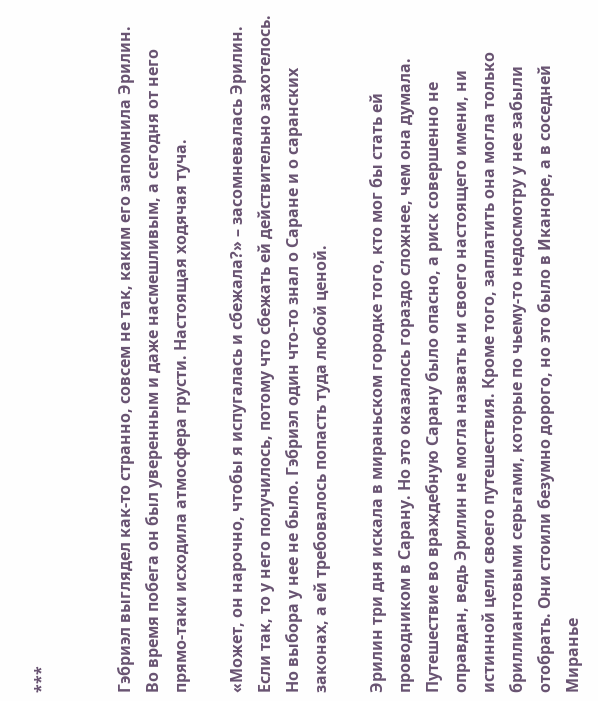***


Гэбриэл выглядел как-то странно, совсем не так, каким его запомнила Эрилин. Во время побега он был уверенным и даже насмешливым, а сегодня от него прямо-таки исходила атмосфера грусти. Настоящая ходячая туча.

«Может, он нарочно, чтобы я испугалась и сбежала?» – засомневалась Эрилин. Если так, то у него получилось, потому что сбежать ей действительно захотелось. Но выбора у нее не было. Гэбриэл один что-то знал о Саране и о саранских законах, а ей требовалось попасть туда любой ценой.

Эрилин три дня искала в мираньском городке того, кто мог бы стать ей проводником в Сарану. Но это оказалось гораздо сложнее, чем она думала. Путешествие во враждебную Сарану было опасно, а риск совершенно не оправдан, ведь Эрилин не могла назвать ни своего настоящего имени, ни истинной цели своего путешествия. Кроме того, заплатить она могла только бриллиантовыми серьгами, которые по чьему-то недосмотру у нее забыли отобрать. Они стоили безумно дорого, но это было в Иканоре, а в соседней Миранье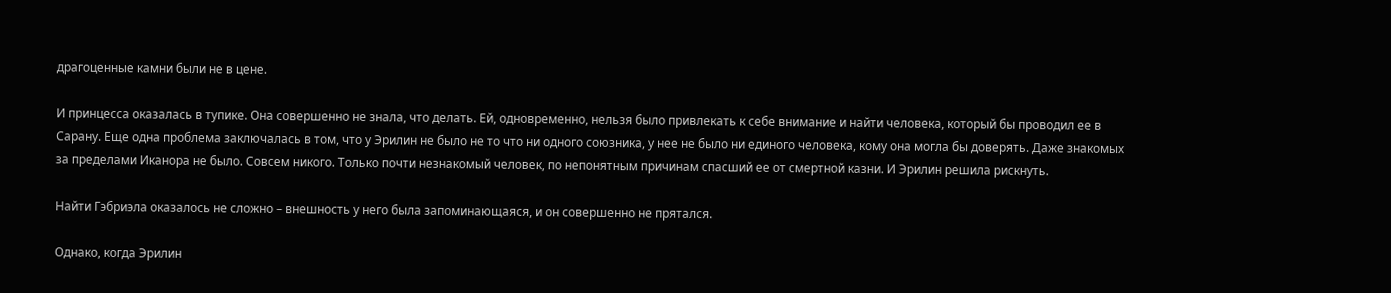драгоценные камни были не в цене.

И принцесса оказалась в тупике. Она совершенно не знала, что делать. Ей, одновременно, нельзя было привлекать к себе внимание и найти человека, который бы проводил ее в Сарану. Еще одна проблема заключалась в том, что у Эрилин не было не то что ни одного союзника, у нее не было ни единого человека, кому она могла бы доверять. Даже знакомых за пределами Иканора не было. Совсем никого. Только почти незнакомый человек, по непонятным причинам спасший ее от смертной казни. И Эрилин решила рискнуть.

Найти Гэбриэла оказалось не сложно – внешность у него была запоминающаяся, и он совершенно не прятался.

Однако, когда Эрилин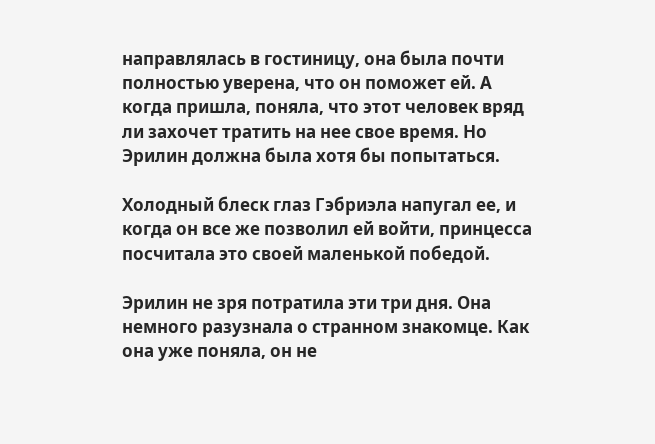направлялась в гостиницу, она была почти полностью уверена, что он поможет ей. А когда пришла, поняла, что этот человек вряд ли захочет тратить на нее свое время. Но Эрилин должна была хотя бы попытаться.

Холодный блеск глаз Гэбриэла напугал ее, и когда он все же позволил ей войти, принцесса посчитала это своей маленькой победой.

Эрилин не зря потратила эти три дня. Она немного разузнала о странном знакомце. Как она уже поняла, он не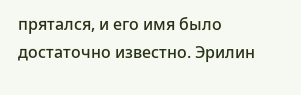прятался, и его имя было достаточно известно. Эрилин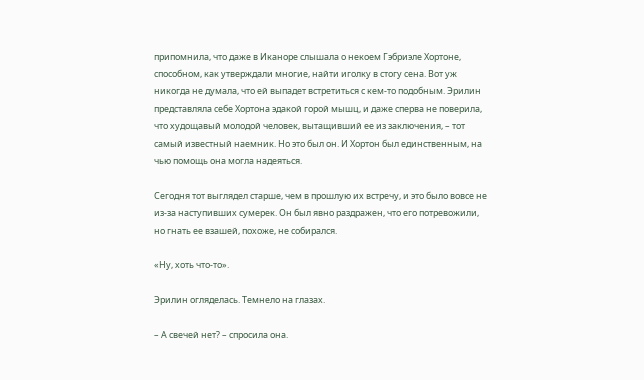припомнила, что даже в Иканоре слышала о некоем Гэбриэле Хортоне, способном, как утверждали многие, найти иголку в стогу сена. Вот уж никогда не думала, что ей выпадет встретиться с кем-то подобным. Эрилин представляла себе Хортона эдакой горой мышц, и даже сперва не поверила, что худощавый молодой человек, вытащивший ее из заключения, – тот самый известный наемник. Но это был он. И Хортон был единственным, на чью помощь она могла надеяться.

Сегодня тот выглядел старше, чем в прошлую их встречу, и это было вовсе не из-за наступивших сумерек. Он был явно раздражен, что его потревожили, но гнать ее взашей, похоже, не собирался.

«Ну, хоть что-то».

Эрилин огляделась. Темнело на глазах.

– А свечей нет? – спросила она.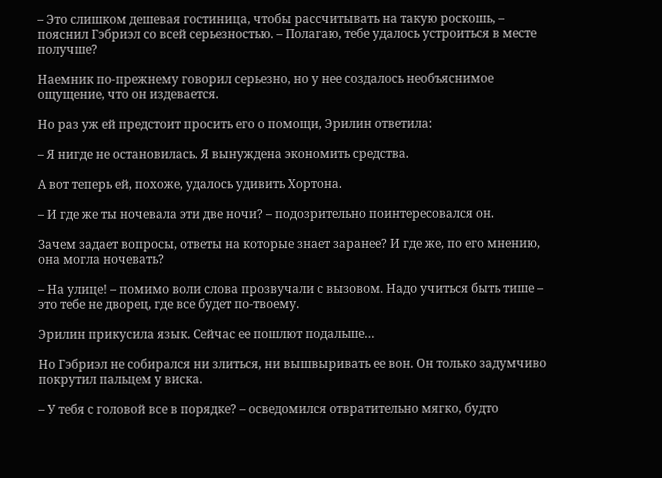– Это слишком дешевая гостиница, чтобы рассчитывать на такую роскошь, – пояснил Гэбриэл со всей серьезностью. – Полагаю, тебе удалось устроиться в месте получше?

Наемник по-прежнему говорил серьезно, но у нее создалось необъяснимое ощущение, что он издевается.

Но раз уж ей предстоит просить его о помощи, Эрилин ответила:

– Я нигде не остановилась. Я вынуждена экономить средства.

А вот теперь ей, похоже, удалось удивить Хортона.

– И где же ты ночевала эти две ночи? – подозрительно поинтересовался он.

Зачем задает вопросы, ответы на которые знает заранее? И где же, по его мнению, она могла ночевать?

– На улице! – помимо воли слова прозвучали с вызовом. Надо учиться быть тише – это тебе не дворец, где все будет по-твоему.

Эрилин прикусила язык. Сейчас ее пошлют подальше…

Но Гэбриэл не собирался ни злиться, ни вышвыривать ее вон. Он только задумчиво покрутил пальцем у виска.

– У тебя с головой все в порядке? – осведомился отвратительно мягко, будто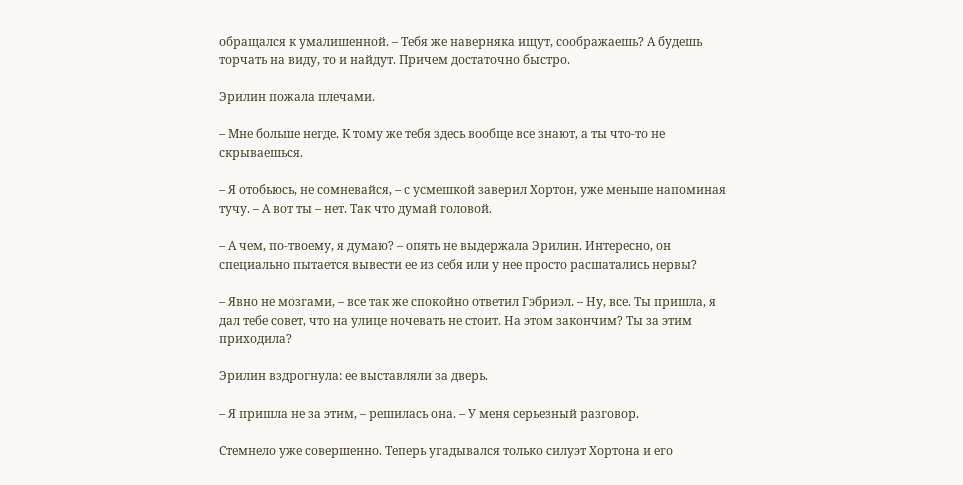обращался к умалишенной. – Тебя же наверняка ищут, соображаешь? А будешь торчать на виду, то и найдут. Причем достаточно быстро.

Эрилин пожала плечами.

– Мне больше негде. К тому же тебя здесь вообще все знают, а ты что-то не скрываешься.

– Я отобьюсь, не сомневайся, – с усмешкой заверил Хортон, уже меньше напоминая тучу. – А вот ты – нет. Так что думай головой.

– А чем, по-твоему, я думаю? – опять не выдержала Эрилин. Интересно, он специально пытается вывести ее из себя или у нее просто расшатались нервы?

– Явно не мозгами, – все так же спокойно ответил Гэбриэл. – Ну, все. Ты пришла, я дал тебе совет, что на улице ночевать не стоит. На этом закончим? Ты за этим приходила?

Эрилин вздрогнула: ее выставляли за дверь.

– Я пришла не за этим, – решилась она. – У меня серьезный разговор.

Стемнело уже совершенно. Теперь угадывался только силуэт Хортона и его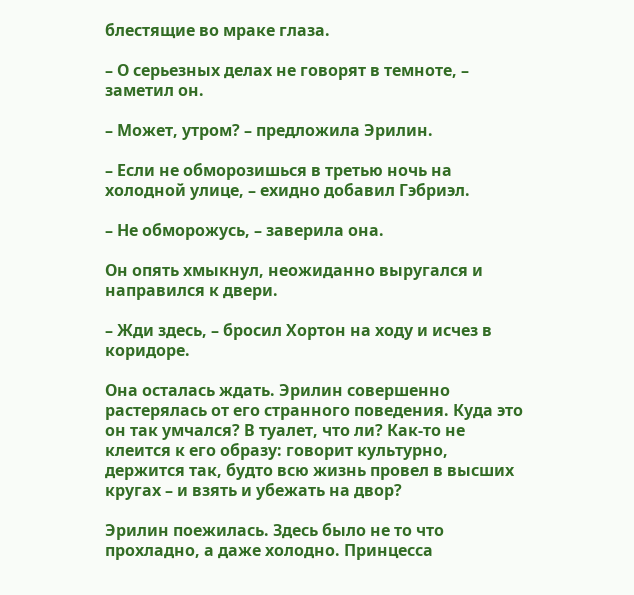блестящие во мраке глаза.

– О серьезных делах не говорят в темноте, – заметил он.

– Может, утром? – предложила Эрилин.

– Если не обморозишься в третью ночь на холодной улице, – ехидно добавил Гэбриэл.

– Не обморожусь, – заверила она.

Он опять хмыкнул, неожиданно выругался и направился к двери.

– Жди здесь, – бросил Хортон на ходу и исчез в коридоре.

Она осталась ждать. Эрилин совершенно растерялась от его странного поведения. Куда это он так умчался? В туалет, что ли? Как-то не клеится к его образу: говорит культурно, держится так, будто всю жизнь провел в высших кругах – и взять и убежать на двор?

Эрилин поежилась. Здесь было не то что прохладно, а даже холодно. Принцесса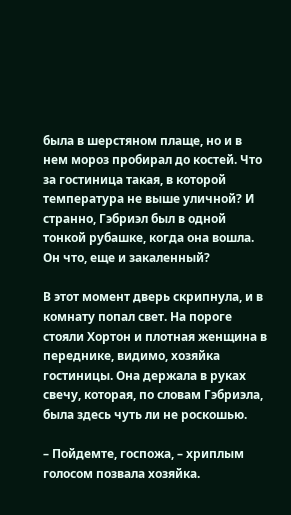была в шерстяном плаще, но и в нем мороз пробирал до костей. Что за гостиница такая, в которой температура не выше уличной? И странно, Гэбриэл был в одной тонкой рубашке, когда она вошла. Он что, еще и закаленный?

В этот момент дверь скрипнула, и в комнату попал свет. На пороге стояли Хортон и плотная женщина в переднике, видимо, хозяйка гостиницы. Она держала в руках свечу, которая, по словам Гэбриэла, была здесь чуть ли не роскошью.

– Пойдемте, госпожа, – хриплым голосом позвала хозяйка.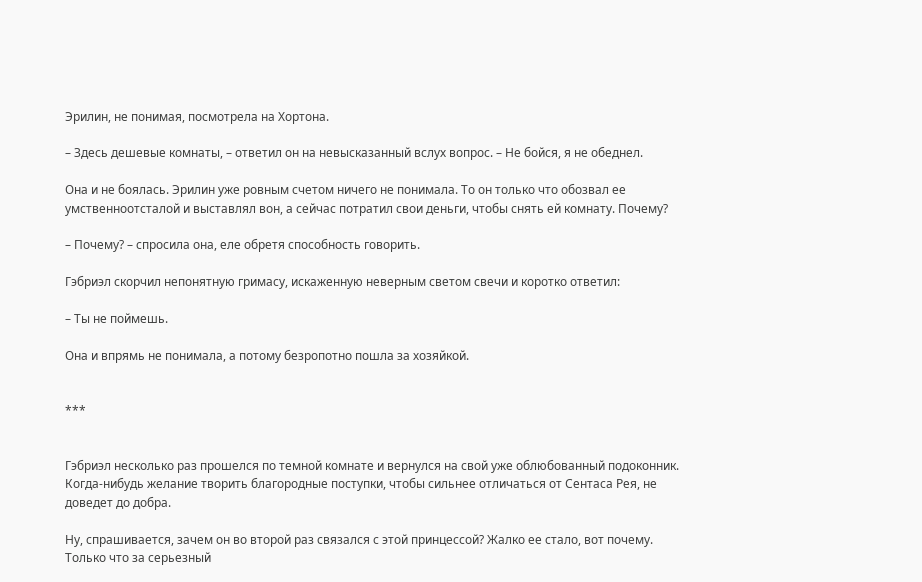Эрилин, не понимая, посмотрела на Хортона.

– Здесь дешевые комнаты, – ответил он на невысказанный вслух вопрос. – Не бойся, я не обеднел.

Она и не боялась. Эрилин уже ровным счетом ничего не понимала. То он только что обозвал ее умственноотсталой и выставлял вон, а сейчас потратил свои деньги, чтобы снять ей комнату. Почему?

– Почему? – спросила она, еле обретя способность говорить.

Гэбриэл скорчил непонятную гримасу, искаженную неверным светом свечи и коротко ответил:

– Ты не поймешь.

Она и впрямь не понимала, а потому безропотно пошла за хозяйкой.


***


Гэбриэл несколько раз прошелся по темной комнате и вернулся на свой уже облюбованный подоконник. Когда-нибудь желание творить благородные поступки, чтобы сильнее отличаться от Сентаса Рея, не доведет до добра.

Ну, спрашивается, зачем он во второй раз связался с этой принцессой? Жалко ее стало, вот почему. Только что за серьезный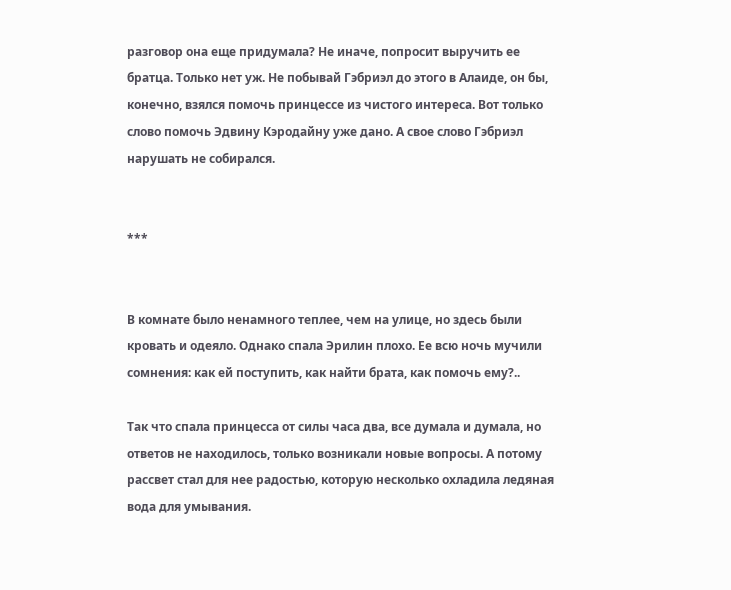разговор она еще придумала? Не иначе, попросит выручить ее братца. Только нет уж. Не побывай Гэбриэл до этого в Алаиде, он бы, конечно, взялся помочь принцессе из чистого интереса. Вот только слово помочь Эдвину Кэродайну уже дано. А свое слово Гэбриэл нарушать не собирался.


***


В комнате было ненамного теплее, чем на улице, но здесь были кровать и одеяло. Однако спала Эрилин плохо. Ее всю ночь мучили сомнения: как ей поступить, как найти брата, как помочь ему?..

Так что спала принцесса от силы часа два, все думала и думала, но ответов не находилось, только возникали новые вопросы. А потому рассвет стал для нее радостью, которую несколько охладила ледяная вода для умывания.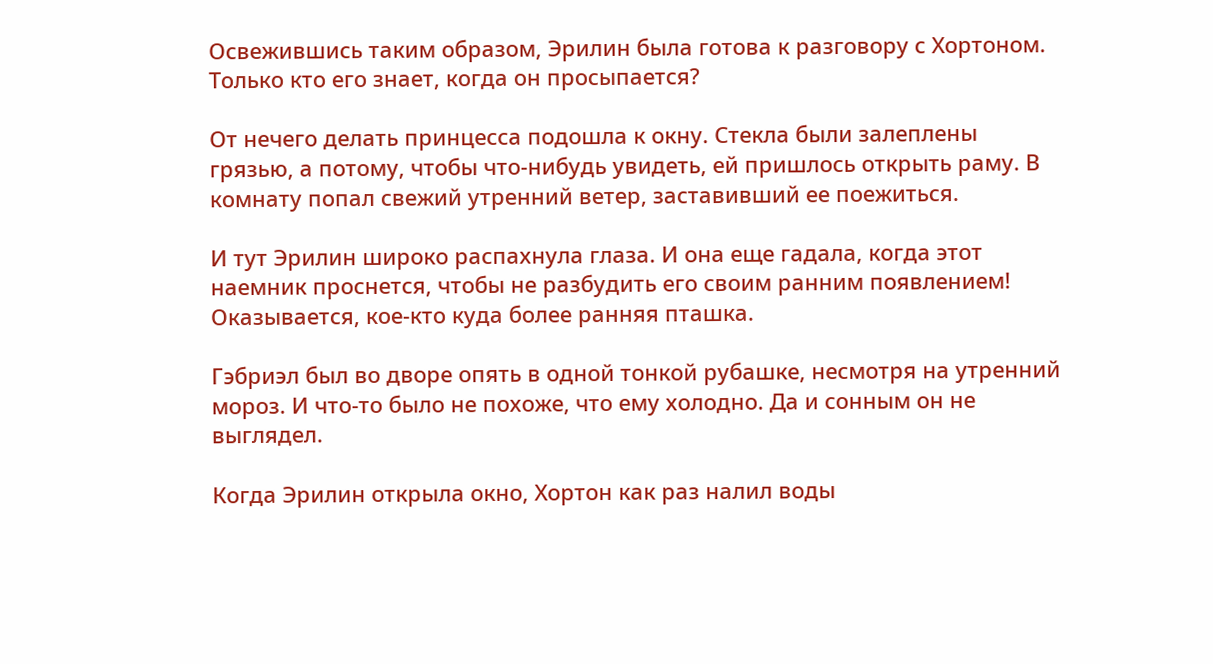Освежившись таким образом, Эрилин была готова к разговору с Хортоном. Только кто его знает, когда он просыпается?

От нечего делать принцесса подошла к окну. Стекла были залеплены грязью, а потому, чтобы что-нибудь увидеть, ей пришлось открыть раму. В комнату попал свежий утренний ветер, заставивший ее поежиться.

И тут Эрилин широко распахнула глаза. И она еще гадала, когда этот наемник проснется, чтобы не разбудить его своим ранним появлением! Оказывается, кое-кто куда более ранняя пташка.

Гэбриэл был во дворе опять в одной тонкой рубашке, несмотря на утренний мороз. И что-то было не похоже, что ему холодно. Да и сонным он не выглядел.

Когда Эрилин открыла окно, Хортон как раз налил воды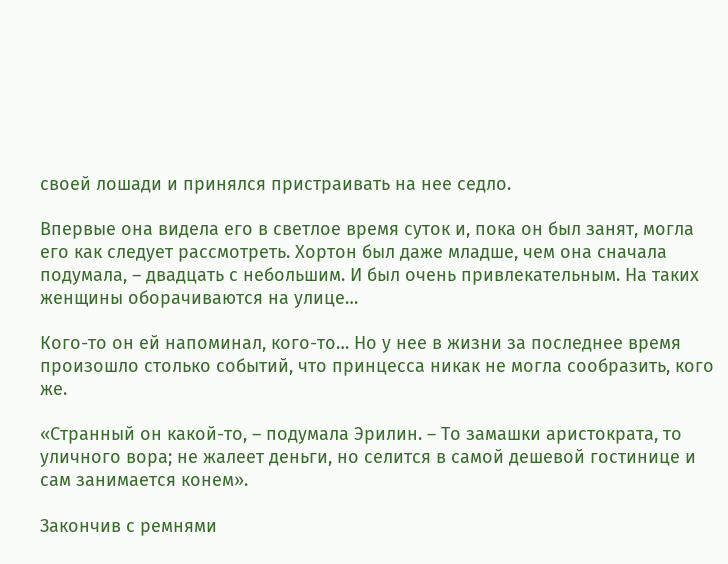своей лошади и принялся пристраивать на нее седло.

Впервые она видела его в светлое время суток и, пока он был занят, могла его как следует рассмотреть. Хортон был даже младше, чем она сначала подумала, – двадцать с небольшим. И был очень привлекательным. На таких женщины оборачиваются на улице…

Кого-то он ей напоминал, кого-то… Но у нее в жизни за последнее время произошло столько событий, что принцесса никак не могла сообразить, кого же.

«Странный он какой-то, – подумала Эрилин. – То замашки аристократа, то уличного вора; не жалеет деньги, но селится в самой дешевой гостинице и сам занимается конем».

Закончив с ремнями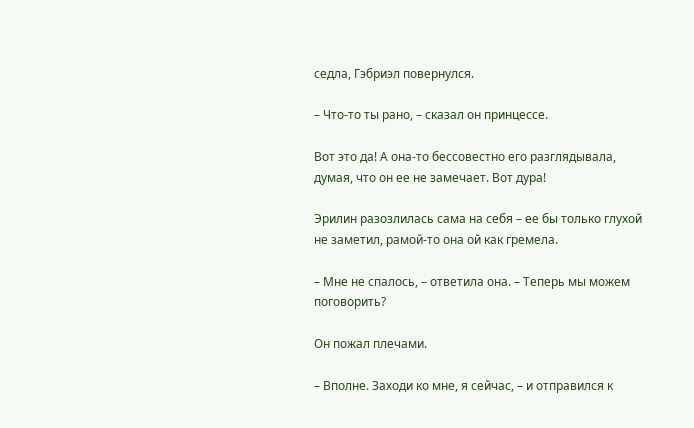седла, Гэбриэл повернулся.

– Что-то ты рано, – сказал он принцессе.

Вот это да! А она-то бессовестно его разглядывала, думая, что он ее не замечает. Вот дура!

Эрилин разозлилась сама на себя – ее бы только глухой не заметил, рамой-то она ой как гремела.

– Мне не спалось, – ответила она. – Теперь мы можем поговорить?

Он пожал плечами.

– Вполне. Заходи ко мне, я сейчас, – и отправился к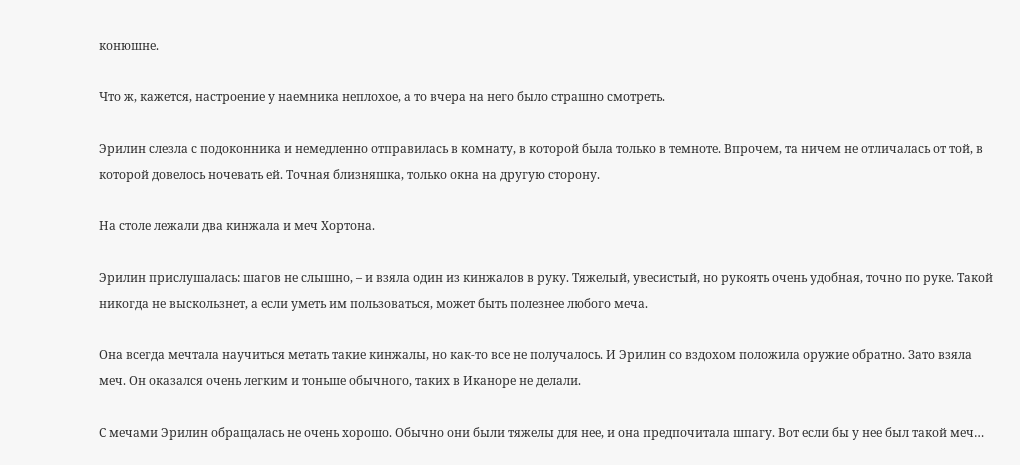конюшне.

Что ж, кажется, настроение у наемника неплохое, а то вчера на него было страшно смотреть.

Эрилин слезла с подоконника и немедленно отправилась в комнату, в которой была только в темноте. Впрочем, та ничем не отличалась от той, в которой довелось ночевать ей. Точная близняшка, только окна на другую сторону.

На столе лежали два кинжала и меч Хортона.

Эрилин прислушалась: шагов не слышно, – и взяла один из кинжалов в руку. Тяжелый, увесистый, но рукоять очень удобная, точно по руке. Такой никогда не выскользнет, а если уметь им пользоваться, может быть полезнее любого меча.

Она всегда мечтала научиться метать такие кинжалы, но как-то все не получалось. И Эрилин со вздохом положила оружие обратно. Зато взяла меч. Он оказался очень легким и тоньше обычного, таких в Иканоре не делали.

С мечами Эрилин обращалась не очень хорошо. Обычно они были тяжелы для нее, и она предпочитала шпагу. Вот если бы у нее был такой меч…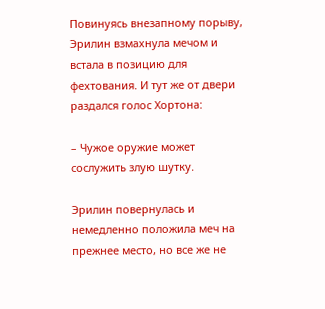Повинуясь внезапному порыву, Эрилин взмахнула мечом и встала в позицию для фехтования. И тут же от двери раздался голос Хортона:

– Чужое оружие может сослужить злую шутку.

Эрилин повернулась и немедленно положила меч на прежнее место, но все же не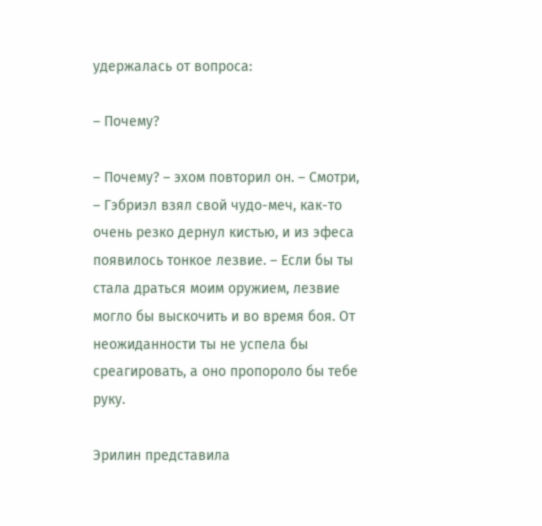удержалась от вопроса:

– Почему?

– Почему? – эхом повторил он. – Смотри, – Гэбриэл взял свой чудо-меч, как-то очень резко дернул кистью, и из эфеса появилось тонкое лезвие. – Если бы ты стала драться моим оружием, лезвие могло бы выскочить и во время боя. От неожиданности ты не успела бы среагировать, а оно пропороло бы тебе руку.

Эрилин представила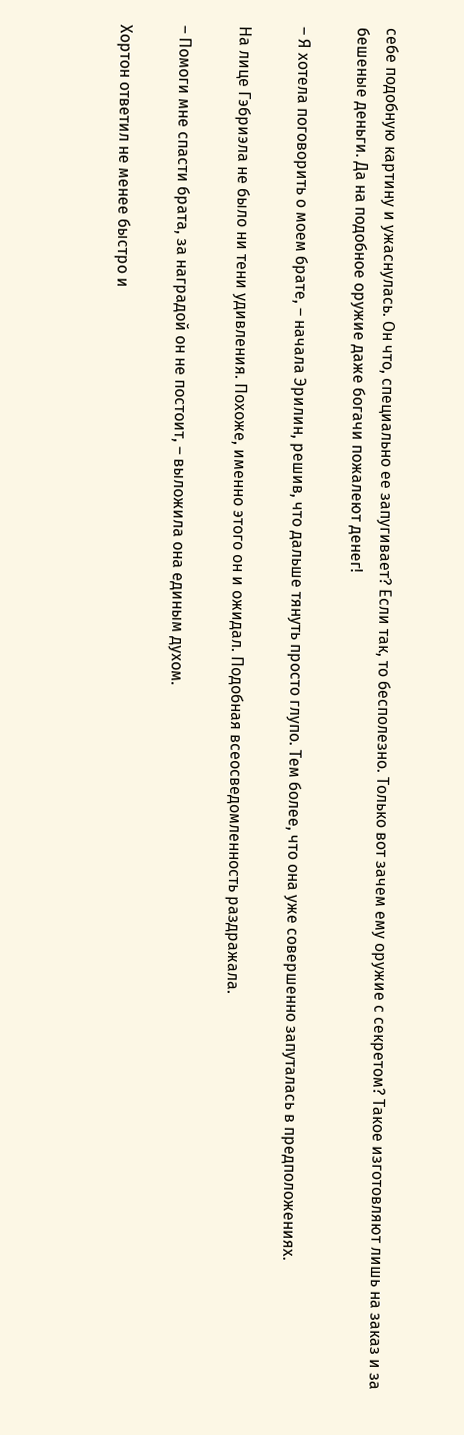себе подобную картину и ужаснулась. Он что, специально ее запугивает? Если так, то бесполезно. Только вот зачем ему оружие с секретом? Такое изготовляют лишь на заказ и за бешеные деньги. Да на подобное оружие даже богачи пожалеют денег!

– Я хотела поговорить о моем брате, – начала Эрилин, решив, что дальше тянуть просто глупо. Тем более, что она уже совершенно запуталась в предположениях.

На лице Гэбриэла не было ни тени удивления. Похоже, именно этого он и ожидал. Подобная всеосведомленность раздражала.

– Помоги мне спасти брата, за наградой он не постоит, – выложила она единым духом.

Хортон ответил не менее быстро и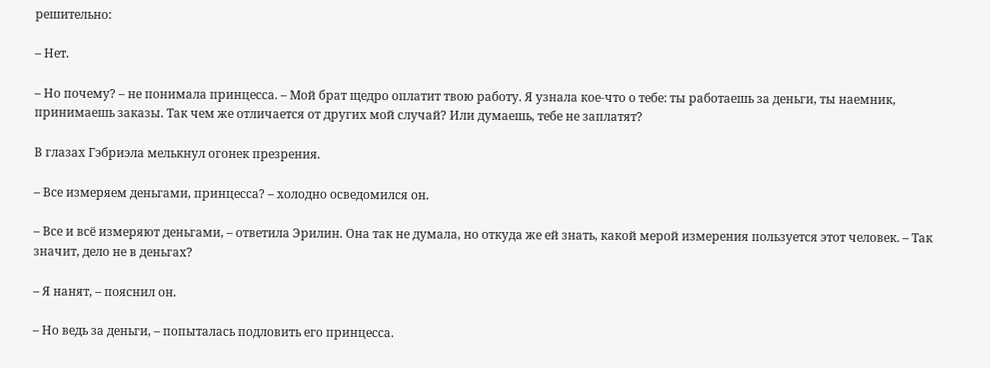решительно:

– Нет.

– Но почему? – не понимала принцесса. – Мой брат щедро оплатит твою работу. Я узнала кое-что о тебе: ты работаешь за деньги, ты наемник, принимаешь заказы. Так чем же отличается от других мой случай? Или думаешь, тебе не заплатят?

В глазах Гэбриэла мелькнул огонек презрения.

– Все измеряем деньгами, принцесса? – холодно осведомился он.

– Все и всё измеряют деньгами, – ответила Эрилин. Она так не думала, но откуда же ей знать, какой мерой измерения пользуется этот человек. – Так значит, дело не в деньгах?

– Я нанят, – пояснил он.

– Но ведь за деньги, – попыталась подловить его принцесса.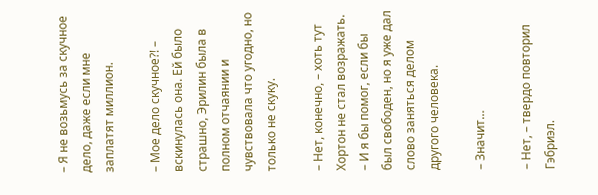– Я не возьмусь за скучное дело, даже если мне заплатят миллион.

– Мое дело скучное?! – вскинулась она. Ей было страшно, Эрилин была в полном отчаянии и чувствовала что угодно, но только не скуку.

– Нет, конечно, – хоть тут Хортон не стал возражать. – И я бы помог, если бы был свободен, но я уже дал слово заняться делом другого человека.

– Значит…

– Нет, – твердо повторил Гэбриэл.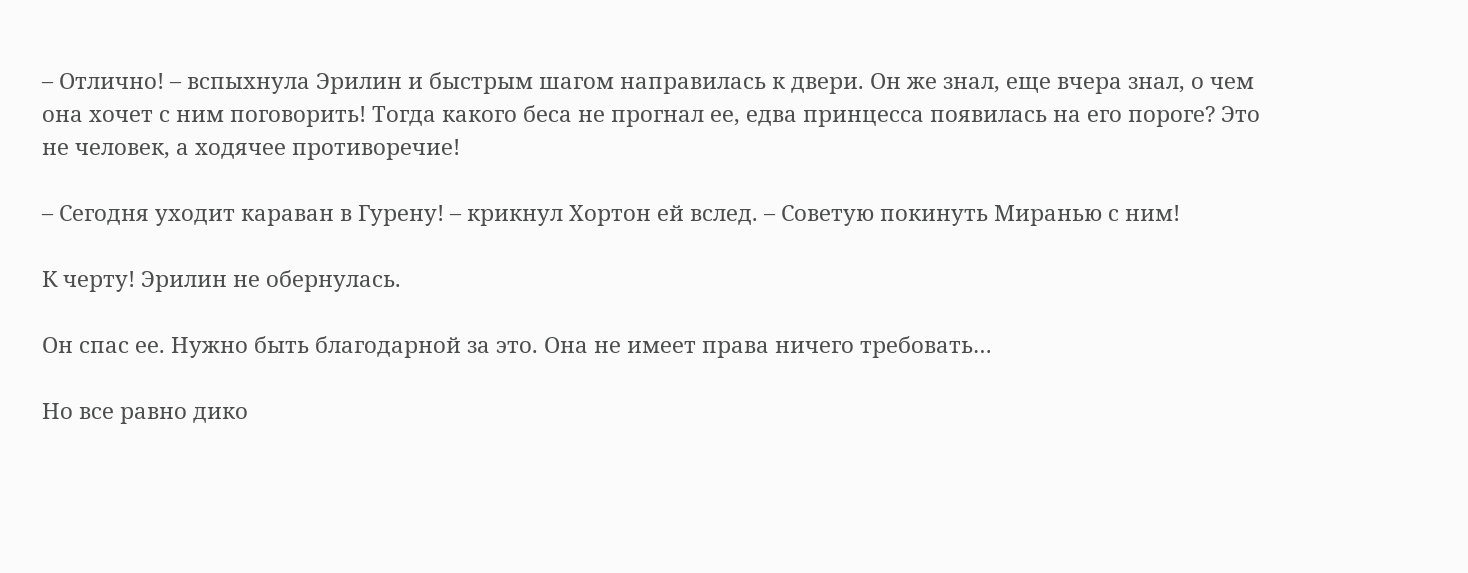– Отлично! – вспыхнула Эрилин и быстрым шагом направилась к двери. Он же знал, еще вчера знал, о чем она хочет с ним поговорить! Тогда какого беса не прогнал ее, едва принцесса появилась на его пороге? Это не человек, а ходячее противоречие!

– Сегодня уходит караван в Гурену! – крикнул Хортон ей вслед. – Советую покинуть Миранью с ним!

К черту! Эрилин не обернулась.

Он спас ее. Нужно быть благодарной за это. Она не имеет права ничего требовать…

Но все равно дико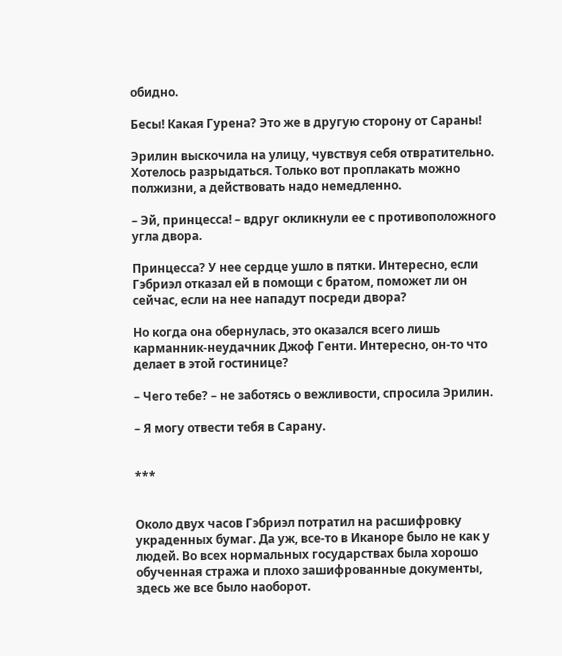обидно.

Бесы! Какая Гурена? Это же в другую сторону от Сараны!

Эрилин выскочила на улицу, чувствуя себя отвратительно. Хотелось разрыдаться. Только вот проплакать можно полжизни, а действовать надо немедленно.

– Эй, принцесса! – вдруг окликнули ее с противоположного угла двора.

Принцесса? У нее сердце ушло в пятки. Интересно, если Гэбриэл отказал ей в помощи с братом, поможет ли он сейчас, если на нее нападут посреди двора?

Но когда она обернулась, это оказался всего лишь карманник-неудачник Джоф Генти. Интересно, он-то что делает в этой гостинице?

– Чего тебе? – не заботясь о вежливости, спросила Эрилин.

– Я могу отвести тебя в Сарану.


***


Около двух часов Гэбриэл потратил на расшифровку украденных бумаг. Да уж, все-то в Иканоре было не как у людей. Во всех нормальных государствах была хорошо обученная стража и плохо зашифрованные документы, здесь же все было наоборот.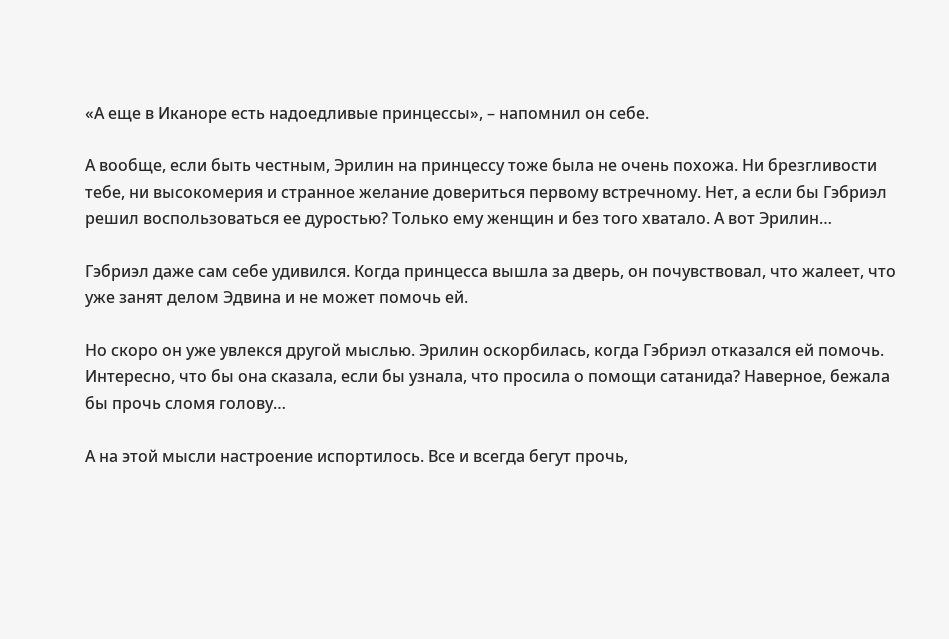«А еще в Иканоре есть надоедливые принцессы», – напомнил он себе.

А вообще, если быть честным, Эрилин на принцессу тоже была не очень похожа. Ни брезгливости тебе, ни высокомерия и странное желание довериться первому встречному. Нет, а если бы Гэбриэл решил воспользоваться ее дуростью? Только ему женщин и без того хватало. А вот Эрилин…

Гэбриэл даже сам себе удивился. Когда принцесса вышла за дверь, он почувствовал, что жалеет, что уже занят делом Эдвина и не может помочь ей.

Но скоро он уже увлекся другой мыслью. Эрилин оскорбилась, когда Гэбриэл отказался ей помочь. Интересно, что бы она сказала, если бы узнала, что просила о помощи сатанида? Наверное, бежала бы прочь сломя голову…

А на этой мысли настроение испортилось. Все и всегда бегут прочь,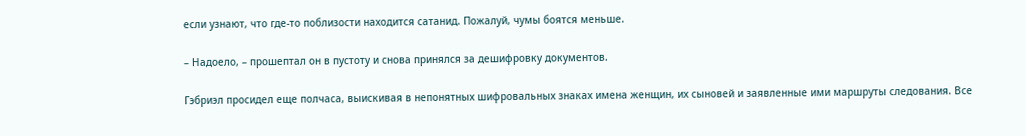если узнают, что где-то поблизости находится сатанид. Пожалуй, чумы боятся меньше.

– Надоело, – прошептал он в пустоту и снова принялся за дешифровку документов.

Гэбриэл просидел еще полчаса, выискивая в непонятных шифровальных знаках имена женщин, их сыновей и заявленные ими маршруты следования. Все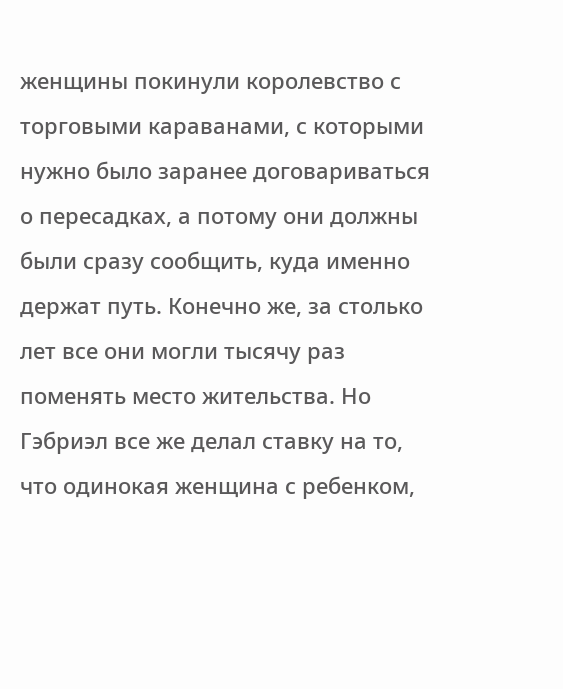женщины покинули королевство с торговыми караванами, с которыми нужно было заранее договариваться о пересадках, а потому они должны были сразу сообщить, куда именно держат путь. Конечно же, за столько лет все они могли тысячу раз поменять место жительства. Но Гэбриэл все же делал ставку на то, что одинокая женщина с ребенком,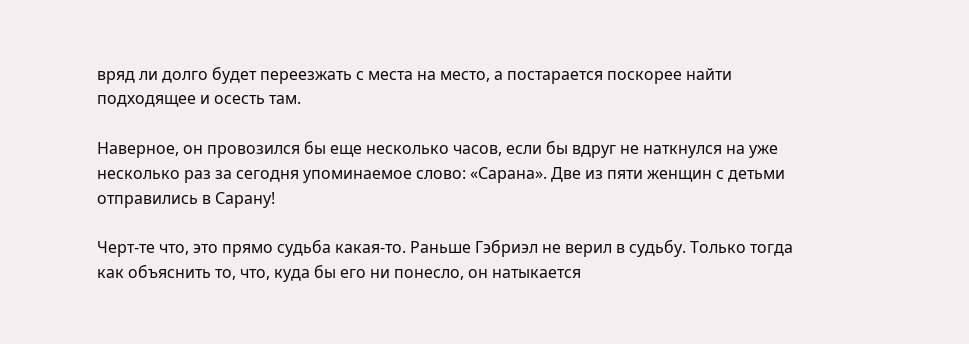вряд ли долго будет переезжать с места на место, а постарается поскорее найти подходящее и осесть там.

Наверное, он провозился бы еще несколько часов, если бы вдруг не наткнулся на уже несколько раз за сегодня упоминаемое слово: «Сарана». Две из пяти женщин с детьми отправились в Сарану!

Черт-те что, это прямо судьба какая-то. Раньше Гэбриэл не верил в судьбу. Только тогда как объяснить то, что, куда бы его ни понесло, он натыкается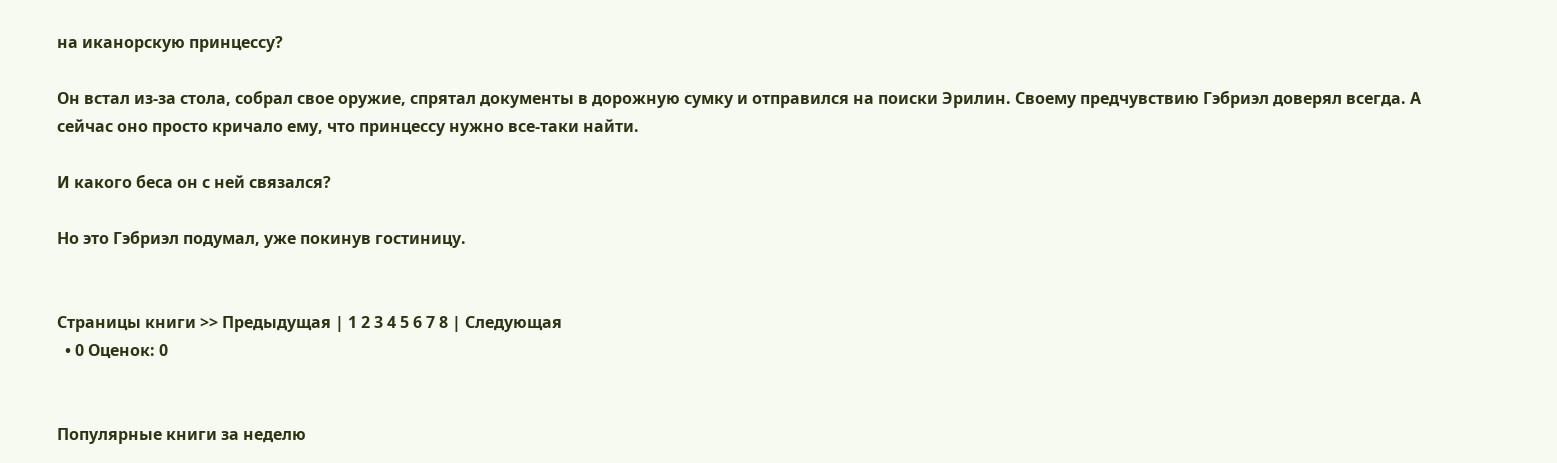на иканорскую принцессу?

Он встал из-за стола, собрал свое оружие, спрятал документы в дорожную сумку и отправился на поиски Эрилин. Своему предчувствию Гэбриэл доверял всегда. А сейчас оно просто кричало ему, что принцессу нужно все-таки найти.

И какого беса он с ней связался?

Но это Гэбриэл подумал, уже покинув гостиницу.


Страницы книги >> Предыдущая | 1 2 3 4 5 6 7 8 | Следующая
  • 0 Оценок: 0


Популярные книги за неделю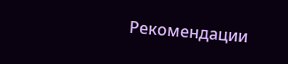Рекомендации